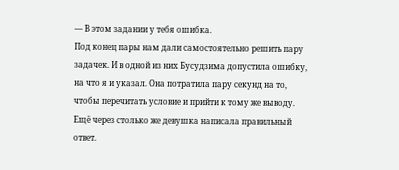— В этом задании у тебя ошибка.
Под конец пары нам дали самостоятельно решить пару задачек. И в одной из них Бусудзима допустила ошибку, на что я и указал. Она потратила пару секунд на то, чтобы перечитать условие и прийти к тому же выводу. Ещё через столько же девушка написала правильный ответ.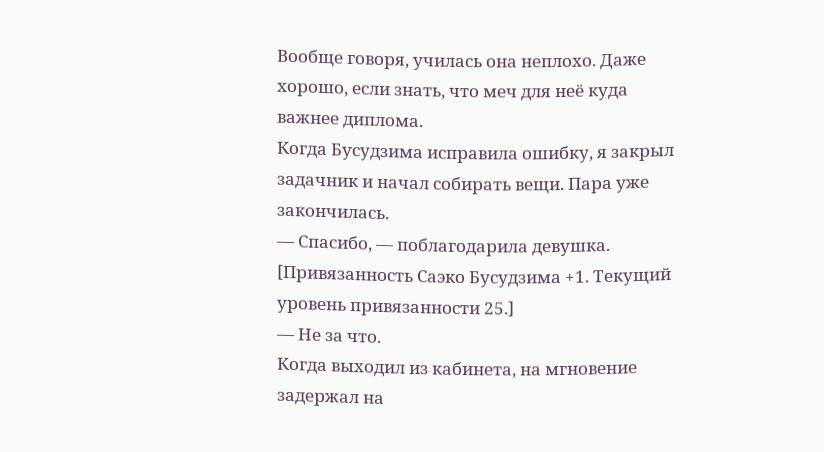Вообще говоря, училась она неплохо. Даже хорошо, если знать, что меч для неё куда важнее диплома.
Когда Бусудзима исправила ошибку, я закрыл задачник и начал собирать вещи. Пара уже закончилась.
— Спасибо, — поблагодарила девушка.
[Привязанность Саэко Бусудзима +1. Текущий уровень привязанности 25.]
— Не за что.
Когда выходил из кабинета, на мгновение задержал на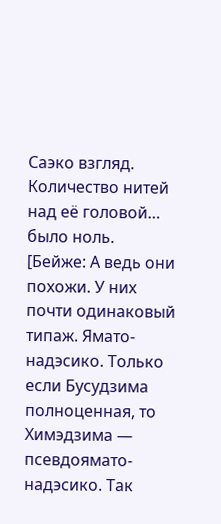Саэко взгляд. Количество нитей над её головой… было ноль.
[Бейже: А ведь они похожи. У них почти одинаковый типаж. Ямато-надэсико. Только если Бусудзима полноценная, то Химэдзима — псевдоямато-надэсико. Так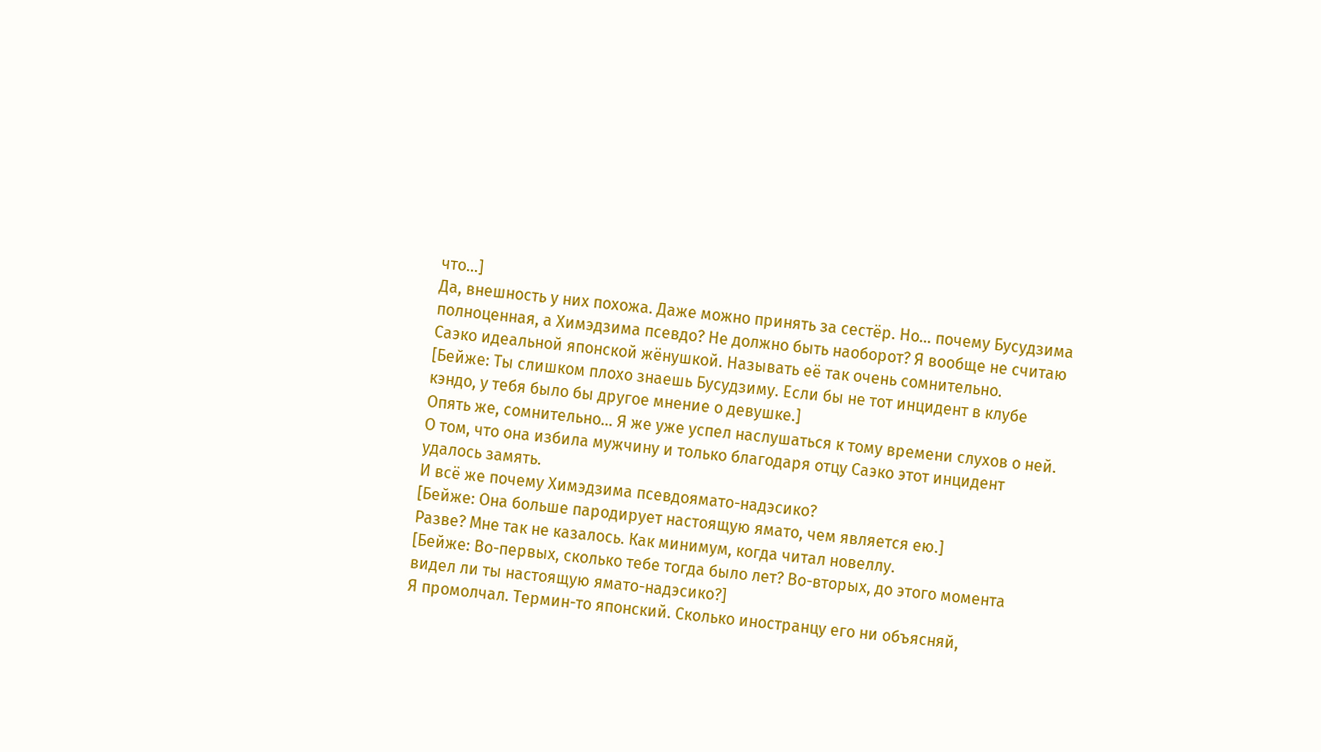что…]
Да, внешность у них похожа. Даже можно принять за сестёр. Но… почему Бусудзима полноценная, а Химэдзима псевдо? Не должно быть наоборот? Я вообще не считаю Саэко идеальной японской жёнушкой. Называть её так очень сомнительно.
[Бейже: Ты слишком плохо знаешь Бусудзиму. Если бы не тот инцидент в клубе кэндо, у тебя было бы другое мнение о девушке.]
Опять же, сомнительно… Я же уже успел наслушаться к тому времени слухов о ней. О том, что она избила мужчину и только благодаря отцу Саэко этот инцидент удалось замять.
И всё же почему Химэдзима псевдоямато-надэсико?
[Бейже: Она больше пародирует настоящую ямато, чем является ею.]
Разве? Мне так не казалось. Как минимум, когда читал новеллу.
[Бейже: Во-первых, сколько тебе тогда было лет? Во-вторых, до этого момента видел ли ты настоящую ямато-надэсико?]
Я промолчал. Термин-то японский. Сколько иностранцу его ни объясняй,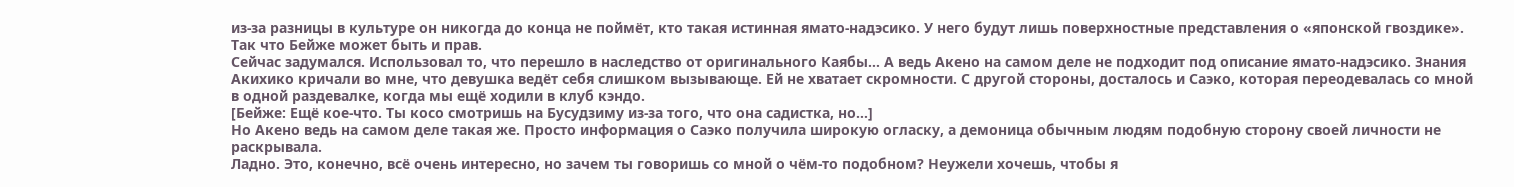из-за разницы в культуре он никогда до конца не поймёт, кто такая истинная ямато-надэсико. У него будут лишь поверхностные представления о «японской гвоздике». Так что Бейже может быть и прав.
Сейчас задумался. Использовал то, что перешло в наследство от оригинального Каябы… А ведь Акено на самом деле не подходит под описание ямато-надэсико. Знания Акихико кричали во мне, что девушка ведёт себя слишком вызывающе. Ей не хватает скромности. С другой стороны, досталось и Саэко, которая переодевалась со мной в одной раздевалке, когда мы ещё ходили в клуб кэндо.
[Бейже: Ещё кое-что. Ты косо смотришь на Бусудзиму из-за того, что она садистка, но…]
Но Акено ведь на самом деле такая же. Просто информация о Саэко получила широкую огласку, а демоница обычным людям подобную сторону своей личности не раскрывала.
Ладно. Это, конечно, всё очень интересно, но зачем ты говоришь со мной о чём-то подобном? Неужели хочешь, чтобы я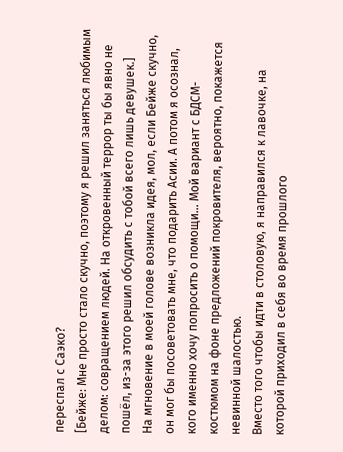переспал с Саэко?
[Бейже: Мне просто стало скучно, поэтому я решил заняться любимым делом: совращением людей. На откровенный террор ты бы явно не пошёл, из-за этого решил обсудить с тобой всего лишь девушек.]
На мгновение в моей голове возникла идея, мол, если Бейже скучно, он мог бы посоветовать мне, что подарить Асии. А потом я осознал, кого именно хочу попросить о помощи… Мой вариант с БДСМ-костюмом на фоне предложений покровителя, вероятно, покажется невинной шалостью.
Вместо того чтобы идти в столовую, я направился к лавочке, на которой приходил в себя во время прошлого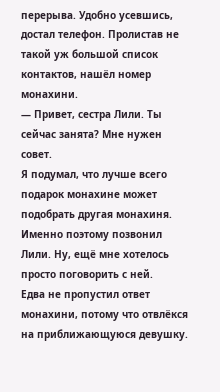перерыва. Удобно усевшись, достал телефон. Пролистав не такой уж большой список контактов, нашёл номер монахини.
— Привет, сестра Лили. Ты сейчас занята? Мне нужен совет.
Я подумал, что лучше всего подарок монахине может подобрать другая монахиня. Именно поэтому позвонил Лили. Ну, ещё мне хотелось просто поговорить с ней.
Едва не пропустил ответ монахини, потому что отвлёкся на приближающуюся девушку.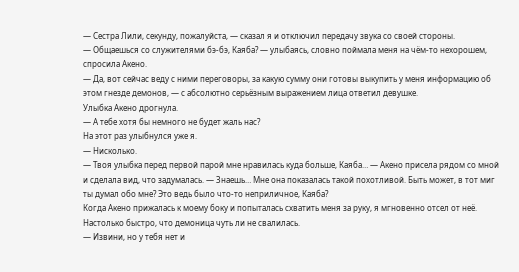— Сестра Лили, секунду, пожалуйста, — сказал я и отключил передачу звука со своей стороны.
— Общаешься со служителями бэ-бэ, Каяба? — улыбаясь, словно поймала меня на чём-то нехорошем, спросила Акено.
— Да, вот сейчас веду с ними переговоры, за какую сумму они готовы выкупить у меня информацию об этом гнезде демонов, — с абсолютно серьёзным выражением лица ответил девушке.
Улыбка Акено дрогнула.
— А тебе хотя бы немного не будет жаль нас?
На этот раз улыбнулся уже я.
— Нисколько.
— Твоя улыбка перед первой парой мне нравилась куда больше, Каяба… — Акено присела рядом со мной и сделала вид, что задумалась. — Знаешь… Мне она показалась такой похотливой. Быть может, в тот миг ты думал обо мне? Это ведь было что-то неприличное, Каяба?
Когда Акено прижалась к моему боку и попыталась схватить меня за руку, я мгновенно отсел от неё. Настолько быстро, что демоница чуть ли не свалилась.
— Извини, но у тебя нет и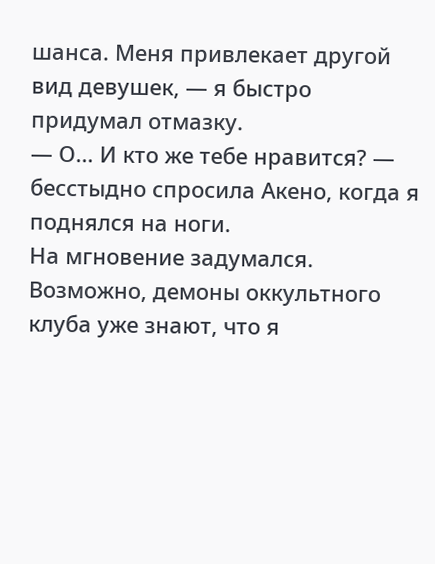шанса. Меня привлекает другой вид девушек, — я быстро придумал отмазку.
— О… И кто же тебе нравится? — бесстыдно спросила Акено, когда я поднялся на ноги.
На мгновение задумался. Возможно, демоны оккультного клуба уже знают, что я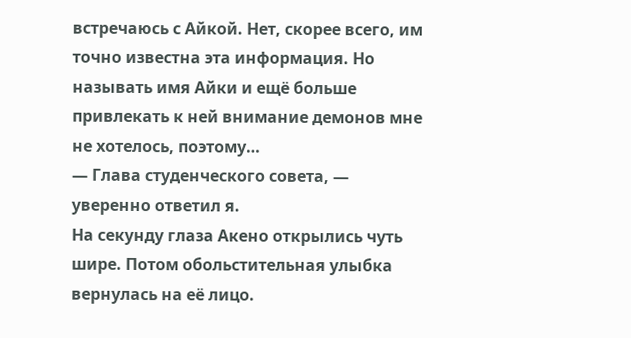встречаюсь с Айкой. Нет, скорее всего, им точно известна эта информация. Но называть имя Айки и ещё больше привлекать к ней внимание демонов мне не хотелось, поэтому…
— Глава студенческого совета, — уверенно ответил я.
На секунду глаза Акено открылись чуть шире. Потом обольстительная улыбка вернулась на её лицо.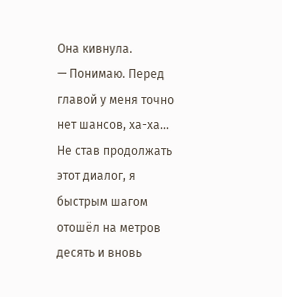Она кивнула.
— Понимаю. Перед главой у меня точно нет шансов, ха-ха…
Не став продолжать этот диалог, я быстрым шагом отошёл на метров десять и вновь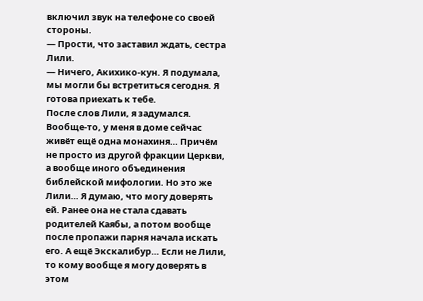включил звук на телефоне со своей стороны.
— Прости, что заставил ждать, сестра Лили.
— Ничего, Акихико-кун. Я подумала, мы могли бы встретиться сегодня. Я готова приехать к тебе.
После слов Лили, я задумался. Вообще-то, у меня в доме сейчас живёт ещё одна монахиня… Причём не просто из другой фракции Церкви, а вообще иного объединения библейской мифологии. Но это же Лили… Я думаю, что могу доверять ей. Ранее она не стала сдавать родителей Каябы, а потом вообще после пропажи парня начала искать его. А ещё Экскалибур… Если не Лили, то кому вообще я могу доверять в этом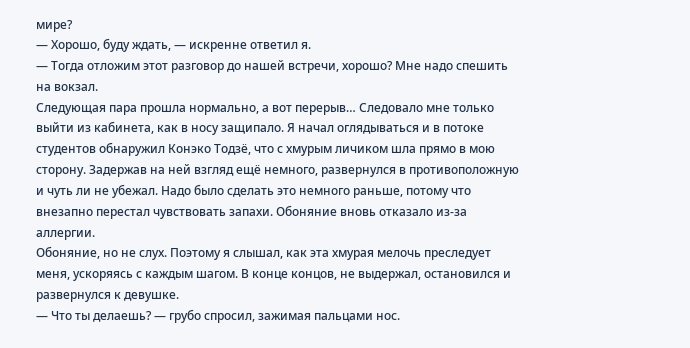мире?
— Хорошо, буду ждать, — искренне ответил я.
— Тогда отложим этот разговор до нашей встречи, хорошо? Мне надо спешить на вокзал.
Следующая пара прошла нормально, а вот перерыв… Следовало мне только выйти из кабинета, как в носу защипало. Я начал оглядываться и в потоке студентов обнаружил Конэко Тодзё, что с хмурым личиком шла прямо в мою сторону. Задержав на ней взгляд ещё немного, развернулся в противоположную и чуть ли не убежал. Надо было сделать это немного раньше, потому что внезапно перестал чувствовать запахи. Обоняние вновь отказало из-за аллергии.
Обоняние, но не слух. Поэтому я слышал, как эта хмурая мелочь преследует меня, ускоряясь с каждым шагом. В конце концов, не выдержал, остановился и развернулся к девушке.
— Что ты делаешь? — грубо спросил, зажимая пальцами нос.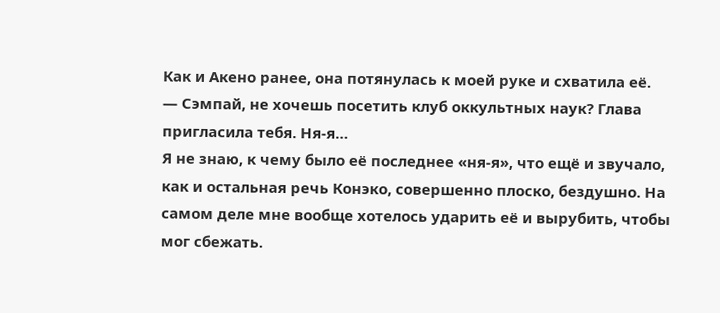Как и Акено ранее, она потянулась к моей руке и схватила её.
— Сэмпай, не хочешь посетить клуб оккультных наук? Глава пригласила тебя. Ня-я…
Я не знаю, к чему было её последнее «ня-я», что ещё и звучало, как и остальная речь Конэко, совершенно плоско, бездушно. На самом деле мне вообще хотелось ударить её и вырубить, чтобы мог сбежать.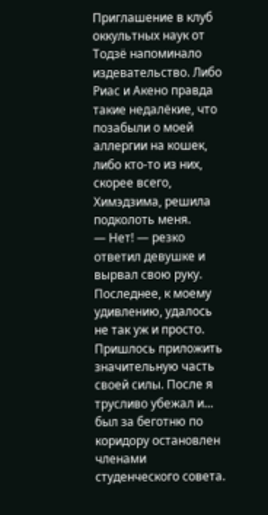Приглашение в клуб оккультных наук от Тодзё напоминало издевательство. Либо Риас и Акено правда такие недалёкие, что позабыли о моей аллергии на кошек, либо кто-то из них, скорее всего, Химэдзима, решила подколоть меня.
— Нет! — резко ответил девушке и вырвал свою руку. Последнее, к моему удивлению, удалось не так уж и просто. Пришлось приложить значительную часть своей силы. После я трусливо убежал и… был за беготню по коридору остановлен членами студенческого совета.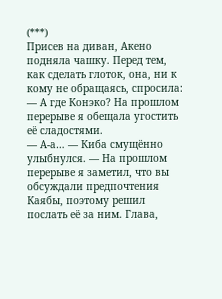(***)
Присев на диван, Акено подняла чашку. Перед тем, как сделать глоток, она, ни к кому не обращаясь, спросила:
— А где Конэко? На прошлом перерыве я обещала угостить её сладостями.
— А-а… — Киба смущённо улыбнулся. — На прошлом перерыве я заметил, что вы обсуждали предпочтения Каябы, поэтому решил послать её за ним. Глава,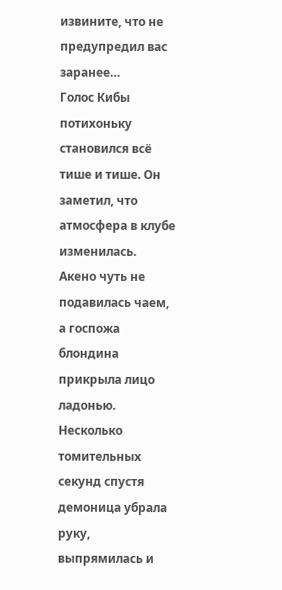извините, что не предупредил вас заранее…
Голос Кибы потихоньку становился всё тише и тише. Он заметил, что атмосфера в клубе изменилась. Акено чуть не подавилась чаем, а госпожа блондина прикрыла лицо ладонью.
Несколько томительных секунд спустя демоница убрала руку, выпрямилась и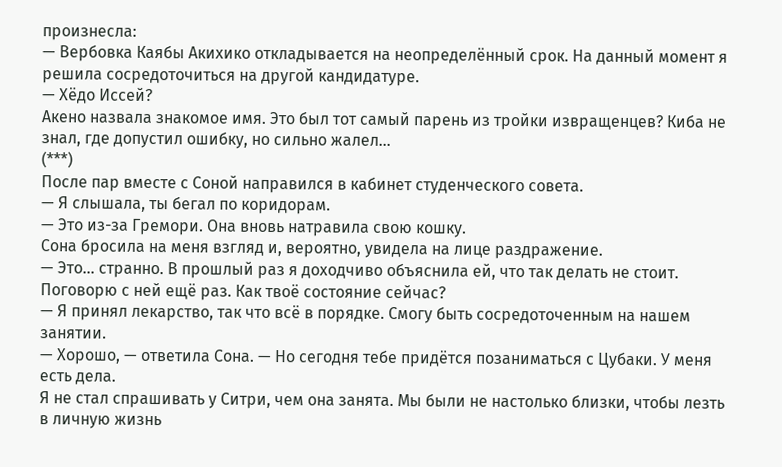произнесла:
— Вербовка Каябы Акихико откладывается на неопределённый срок. На данный момент я решила сосредоточиться на другой кандидатуре.
— Хёдо Иссей?
Акено назвала знакомое имя. Это был тот самый парень из тройки извращенцев? Киба не знал, где допустил ошибку, но сильно жалел…
(***)
После пар вместе с Соной направился в кабинет студенческого совета.
— Я слышала, ты бегал по коридорам.
— Это из-за Гремори. Она вновь натравила свою кошку.
Сона бросила на меня взгляд и, вероятно, увидела на лице раздражение.
— Это… странно. В прошлый раз я доходчиво объяснила ей, что так делать не стоит. Поговорю с ней ещё раз. Как твоё состояние сейчас?
— Я принял лекарство, так что всё в порядке. Смогу быть сосредоточенным на нашем занятии.
— Хорошо, — ответила Сона. — Но сегодня тебе придётся позаниматься с Цубаки. У меня есть дела.
Я не стал спрашивать у Ситри, чем она занята. Мы были не настолько близки, чтобы лезть в личную жизнь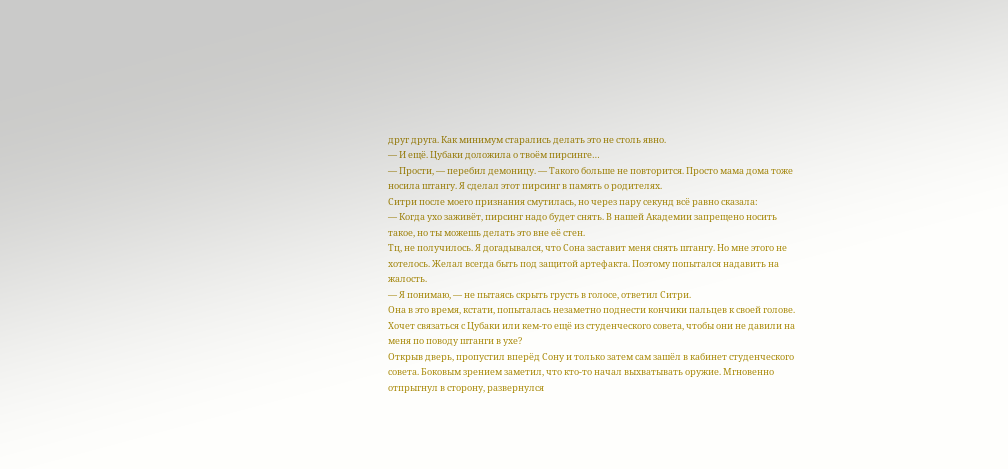друг друга. Как минимум старались делать это не столь явно.
— И ещё. Цубаки доложила о твоём пирсинге…
— Прости, — перебил демоницу. — Такого больше не повторится. Просто мама дома тоже носила штангу. Я сделал этот пирсинг в память о родителях.
Ситри после моего признания смутилась, но через пару секунд всё равно сказала:
— Когда ухо заживёт, пирсинг надо будет снять. В нашей Академии запрещено носить такое, но ты можешь делать это вне её стен.
Тц, не получилось. Я догадывался, что Сона заставит меня снять штангу. Но мне этого не хотелось. Желал всегда быть под защитой артефакта. Поэтому попытался надавить на жалость.
— Я понимаю, — не пытаясь скрыть грусть в голосе, ответил Ситри.
Она в это время, кстати, попыталась незаметно поднести кончики пальцев к своей голове. Хочет связаться с Цубаки или кем-то ещё из студенческого совета, чтобы они не давили на меня по поводу штанги в ухе?
Открыв дверь, пропустил вперёд Сону и только затем сам зашёл в кабинет студенческого совета. Боковым зрением заметил, что кто-то начал выхватывать оружие. Мгновенно отпрыгнул в сторону, развернулся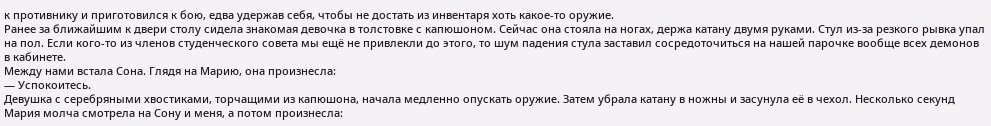к противнику и приготовился к бою, едва удержав себя, чтобы не достать из инвентаря хоть какое-то оружие.
Ранее за ближайшим к двери столу сидела знакомая девочка в толстовке с капюшоном. Сейчас она стояла на ногах, держа катану двумя руками. Стул из-за резкого рывка упал на пол. Если кого-то из членов студенческого совета мы ещё не привлекли до этого, то шум падения стула заставил сосредоточиться на нашей парочке вообще всех демонов в кабинете.
Между нами встала Сона. Глядя на Марию, она произнесла:
— Успокоитесь.
Девушка с серебряными хвостиками, торчащими из капюшона, начала медленно опускать оружие. Затем убрала катану в ножны и засунула её в чехол. Несколько секунд Мария молча смотрела на Сону и меня, а потом произнесла: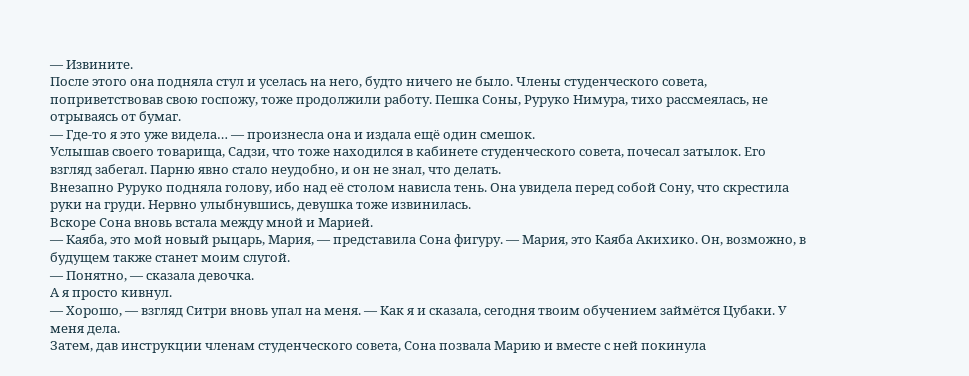— Извините.
После этого она подняла стул и уселась на него, будто ничего не было. Члены студенческого совета, поприветствовав свою госпожу, тоже продолжили работу. Пешка Соны, Руруко Нимура, тихо рассмеялась, не отрываясь от бумаг.
— Где-то я это уже видела… — произнесла она и издала ещё один смешок.
Услышав своего товарища, Садзи, что тоже находился в кабинете студенческого совета, почесал затылок. Его взгляд забегал. Парню явно стало неудобно, и он не знал, что делать.
Внезапно Руруко подняла голову, ибо над её столом нависла тень. Она увидела перед собой Сону, что скрестила руки на груди. Нервно улыбнувшись, девушка тоже извинилась.
Вскоре Сона вновь встала между мной и Марией.
— Каяба, это мой новый рыцарь, Мария, — представила Сона фигуру. — Мария, это Каяба Акихико. Он, возможно, в будущем также станет моим слугой.
— Понятно, — сказала девочка.
А я просто кивнул.
— Хорошо, — взгляд Ситри вновь упал на меня. — Как я и сказала, сегодня твоим обучением займётся Цубаки. У меня дела.
Затем, дав инструкции членам студенческого совета, Сона позвала Марию и вместе с ней покинула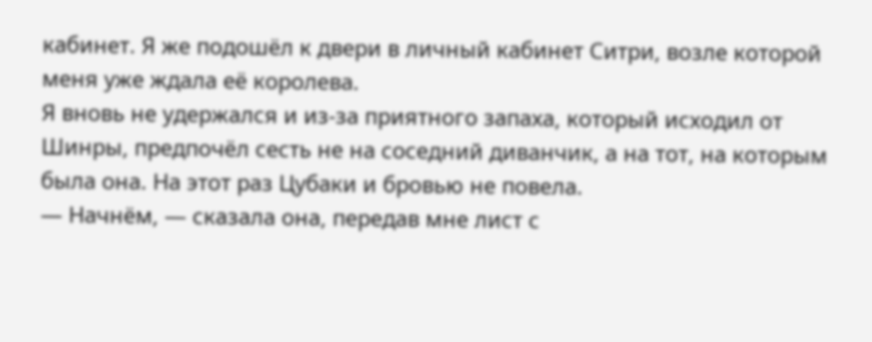кабинет. Я же подошёл к двери в личный кабинет Ситри, возле которой меня уже ждала её королева.
Я вновь не удержался и из-за приятного запаха, который исходил от Шинры, предпочёл сесть не на соседний диванчик, а на тот, на которым была она. На этот раз Цубаки и бровью не повела.
— Начнём, — сказала она, передав мне лист с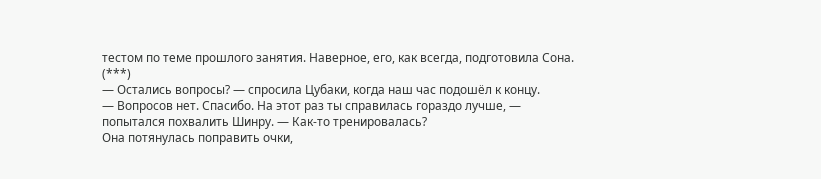тестом по теме прошлого занятия. Наверное, его, как всегда, подготовила Сона.
(***)
— Остались вопросы? — спросила Цубаки, когда наш час подошёл к концу.
— Вопросов нет. Спасибо. На этот раз ты справилась гораздо лучше, — попытался похвалить Шинру. — Как-то тренировалась?
Она потянулась поправить очки,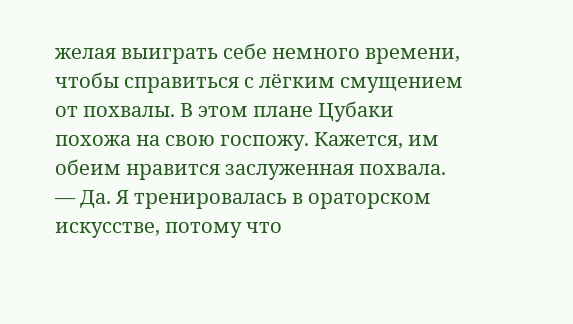желая выиграть себе немного времени, чтобы справиться с лёгким смущением от похвалы. В этом плане Цубаки похожа на свою госпожу. Кажется, им обеим нравится заслуженная похвала.
— Да. Я тренировалась в ораторском искусстве, потому что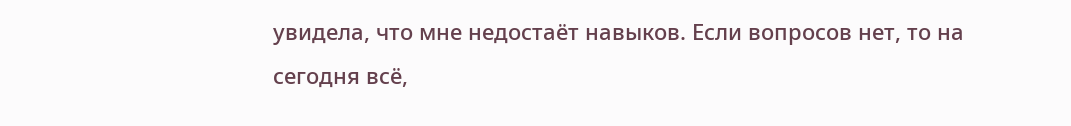увидела, что мне недостаёт навыков. Если вопросов нет, то на сегодня всё,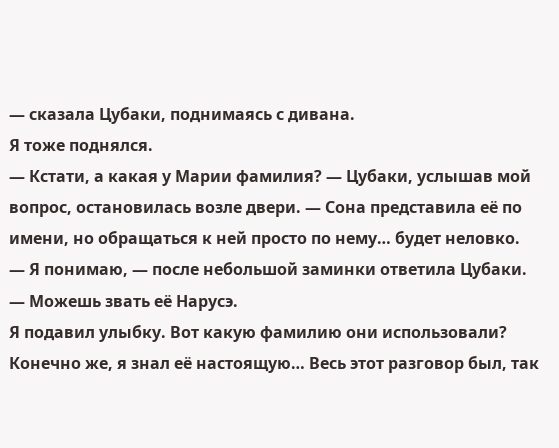— сказала Цубаки, поднимаясь с дивана.
Я тоже поднялся.
— Кстати, а какая у Марии фамилия? — Цубаки, услышав мой вопрос, остановилась возле двери. — Сона представила её по имени, но обращаться к ней просто по нему… будет неловко.
— Я понимаю, — после небольшой заминки ответила Цубаки. — Можешь звать её Нарусэ.
Я подавил улыбку. Вот какую фамилию они использовали? Конечно же, я знал её настоящую… Весь этот разговор был, так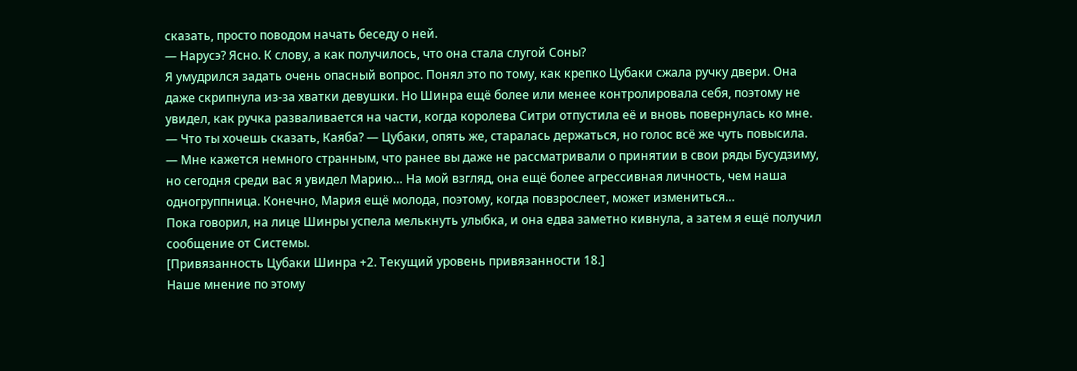сказать, просто поводом начать беседу о ней.
— Нарусэ? Ясно. К слову, а как получилось, что она стала слугой Соны?
Я умудрился задать очень опасный вопрос. Понял это по тому, как крепко Цубаки сжала ручку двери. Она даже скрипнула из-за хватки девушки. Но Шинра ещё более или менее контролировала себя, поэтому не увидел, как ручка разваливается на части, когда королева Ситри отпустила её и вновь повернулась ко мне.
— Что ты хочешь сказать, Каяба? — Цубаки, опять же, старалась держаться, но голос всё же чуть повысила.
— Мне кажется немного странным, что ранее вы даже не рассматривали о принятии в свои ряды Бусудзиму, но сегодня среди вас я увидел Марию… На мой взгляд, она ещё более агрессивная личность, чем наша одногруппница. Конечно, Мария ещё молода, поэтому, когда повзрослеет, может измениться…
Пока говорил, на лице Шинры успела мелькнуть улыбка, и она едва заметно кивнула, а затем я ещё получил сообщение от Системы.
[Привязанность Цубаки Шинра +2. Текущий уровень привязанности 18.]
Наше мнение по этому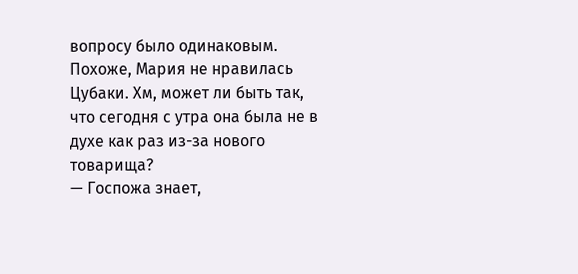вопросу было одинаковым. Похоже, Мария не нравилась Цубаки. Хм, может ли быть так, что сегодня с утра она была не в духе как раз из-за нового товарища?
— Госпожа знает,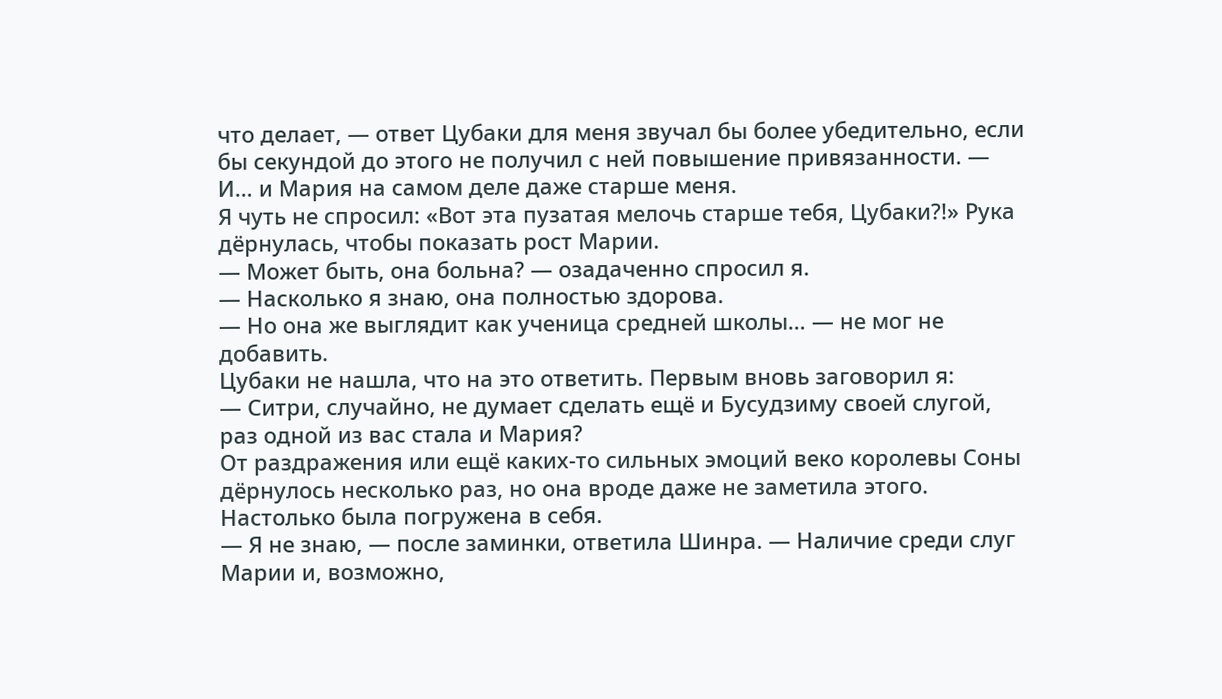что делает, — ответ Цубаки для меня звучал бы более убедительно, если бы секундой до этого не получил с ней повышение привязанности. — И… и Мария на самом деле даже старше меня.
Я чуть не спросил: «Вот эта пузатая мелочь старше тебя, Цубаки?!» Рука дёрнулась, чтобы показать рост Марии.
— Может быть, она больна? — озадаченно спросил я.
— Насколько я знаю, она полностью здорова.
— Но она же выглядит как ученица средней школы… — не мог не добавить.
Цубаки не нашла, что на это ответить. Первым вновь заговорил я:
— Ситри, случайно, не думает сделать ещё и Бусудзиму своей слугой, раз одной из вас стала и Мария?
От раздражения или ещё каких-то сильных эмоций веко королевы Соны дёрнулось несколько раз, но она вроде даже не заметила этого. Настолько была погружена в себя.
— Я не знаю, — после заминки, ответила Шинра. — Наличие среди слуг Марии и, возможно,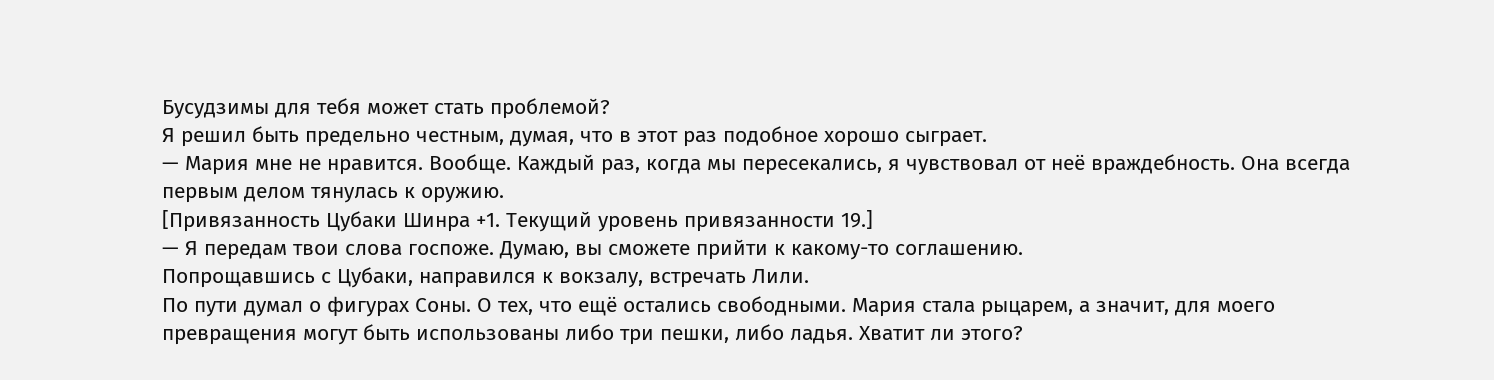Бусудзимы для тебя может стать проблемой?
Я решил быть предельно честным, думая, что в этот раз подобное хорошо сыграет.
— Мария мне не нравится. Вообще. Каждый раз, когда мы пересекались, я чувствовал от неё враждебность. Она всегда первым делом тянулась к оружию.
[Привязанность Цубаки Шинра +1. Текущий уровень привязанности 19.]
— Я передам твои слова госпоже. Думаю, вы сможете прийти к какому-то соглашению.
Попрощавшись с Цубаки, направился к вокзалу, встречать Лили.
По пути думал о фигурах Соны. О тех, что ещё остались свободными. Мария стала рыцарем, а значит, для моего превращения могут быть использованы либо три пешки, либо ладья. Хватит ли этого?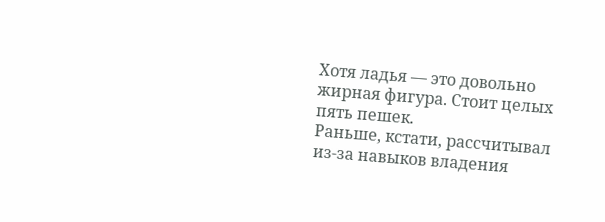Хотя ладья — это довольно жирная фигура. Стоит целых пять пешек.
Раньше, кстати, рассчитывал из-за навыков владения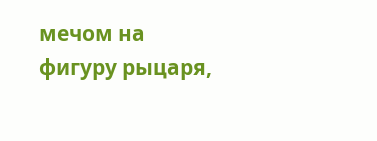мечом на фигуру рыцаря,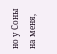но у Соны на меня,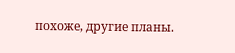похоже, другие планы.